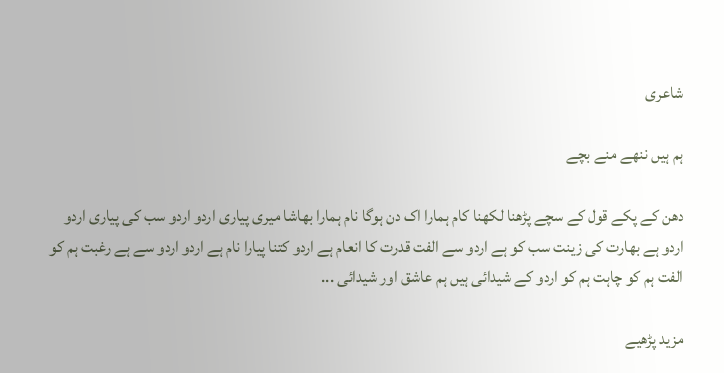شاعری

ہم ہیں ننھے منے بچے

دھن کے پکے قول کے سچے پڑھنا لکھنا کام ہمارا اک دن ہوگا نام ہمارا بھاشا میری پیاری اردو اردو سب کی پیاری اردو اردو ہے بھارت کی زینت سب کو ہے اردو سے الفت قدرت کا انعام ہے اردو کتنا پیارا نام ہے اردو اردو سے ہے رغبت ہم کو الفت ہم کو چاہت ہم کو اردو کے شیدائی ہیں ہم عاشق اور شیدائی ...

مزید پڑھیے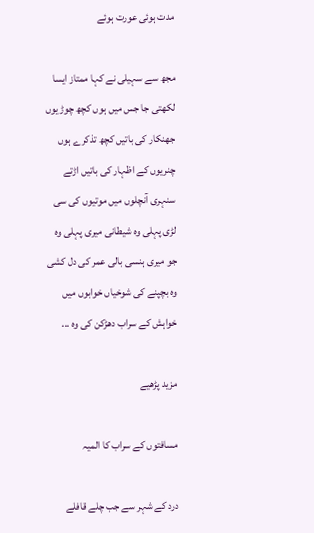مدت ہوئی عورت ہوئے

مجھ سے سہیلی نے کہا ممتاز ایسا لکھتی جا جس میں ہوں کچھ چوڑیوں جھنکار کی باتیں کچھ تذکرے ہوں چنریوں کے اظہار کی باتیں اڑتے سنہری آنچلوں میں موتیوں کی سی لڑی پہلی وہ شیطانی میری پہلی وہ جو میری ہنسی بالی عمر کی دل کشی وہ بچپنے کی شوخیاں خوابوں میں خواہش کے سراب دھڑکن کی وہ ...

مزید پڑھیے

مسافتوں کے سراب کا المیہ

درد کے شہر سے جب چلے قافلے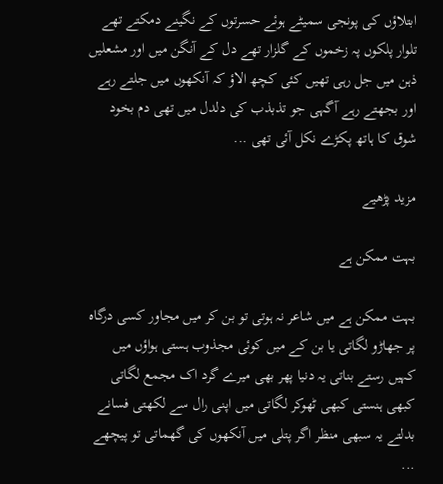ابتلاؤں کی پونجی سمیٹے ہوئے حسرتوں کے نگینے دمکتے تھے تلوار پلکوں پہ زخموں کے گلزار تھے دل کے آنگن میں اور مشعلیں ذہن میں جل رہی تھیں کئی کچھ الاؤ کہ آنکھوں میں جلتے رہے اور بجھتے رہے آگہی جو تذبذب کی دلدل میں تھی دم بخود شوق کا ہاتھ پکڑے نکل آئی تھی ...

مزید پڑھیے

بہت ممکن ہے

بہت ممکن ہے میں شاعر نہ ہوتی تو بن کر میں مجاور کسی درگاہ پر جھاڑو لگاتی یا بن کے میں کوئی مجذوب ہستی ہواؤں میں کہیں رستے بناتی یہ دنیا پھر بھی میرے گرد اک مجمع لگاتی کبھی ہنستی کبھی ٹھوکر لگاتی میں اپنی رال سے لکھتی فسانے بدلتے یہ سبھی منظر اگر پتلی میں آنکھوں کی گھماتی تو پیچھے ...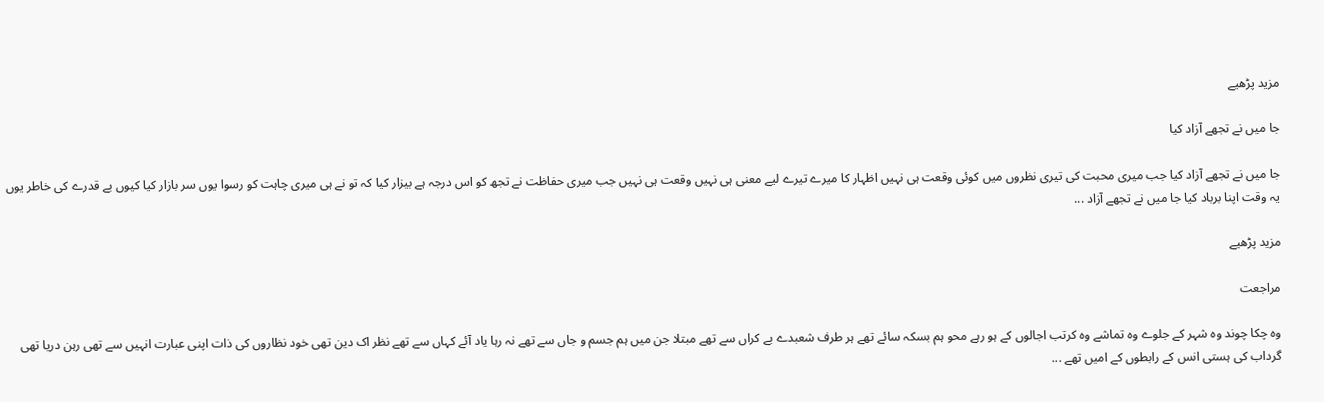مزید پڑھیے

جا میں نے تجھے آزاد کیا

جا میں نے تجھے آزاد کیا جب میری محبت کی تیری نظروں میں کوئی وقعت ہی نہیں اظہار کا میرے تیرے لیے معنی ہی نہیں وقعت ہی نہیں جب میری حفاظت نے تجھ کو اس درجہ ہے بیزار کیا کہ تو نے ہی میری چاہت کو رسوا یوں سر بازار کیا کیوں بے قدرے کی خاطر یوں یہ وقت اپنا برباد کیا جا میں نے تجھے آزاد ...

مزید پڑھیے

مراجعت

وہ چکا چوند وہ شہر کے جلوے وہ تماشے وہ کرتب اجالوں کے ہو رہے محو ہم بسکہ سائے تھے ہر طرف شعبدے بے کراں سے تھے مبتلا جن میں ہم جسم و جاں سے تھے نہ رہا یاد آئے کہاں سے تھے نظر اک دین تھی خود نظاروں کی ذات اپنی عبارت انہیں سے تھی رہن دریا تھی گرداب کی ہستی انس کے رابطوں کے امیں تھے ...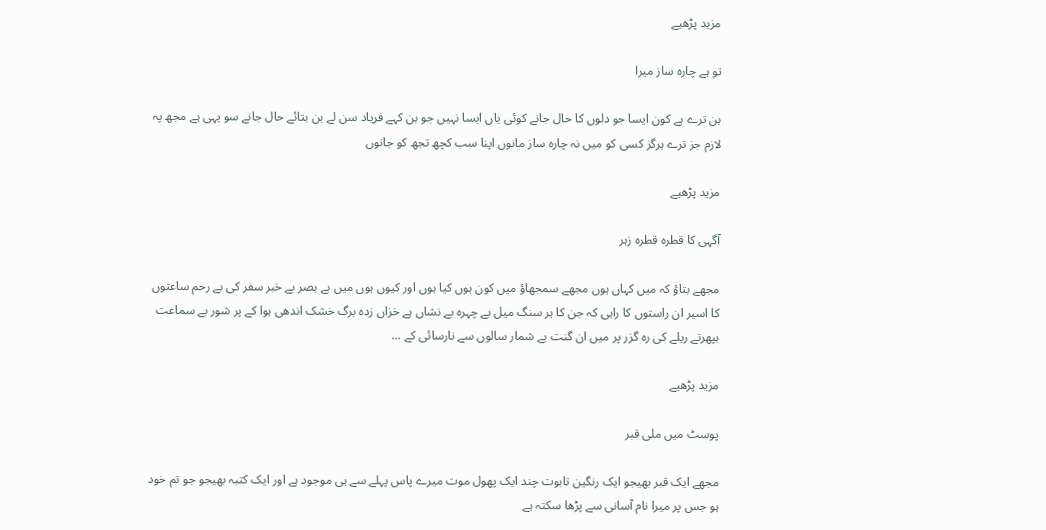مزید پڑھیے

تو ہے چارہ ساز میرا

بن ترے ہے کون ایسا جو دلوں کا حال جانے کوئی یاں ایسا نہیں جو بن کہے فریاد سن لے بن بتائے حال جانے سو یہی ہے مجھ پہ لازم جز ترے ہرگز کسی کو میں نہ چارہ ساز مانوں اپنا سب کچھ تجھ کو جانوں

مزید پڑھیے

آگہی کا قطرہ قطرہ زہر

مجھے بتاؤ کہ میں کہاں ہوں مجھے سمجھاؤ میں کون ہوں کیا ہوں اور کیوں ہوں میں بے بصر بے خبر سفر کی بے رحم ساعتوں کا اسیر ان راستوں کا راہی کہ جن کا ہر سنگ میل بے چہرہ بے نشاں ہے خزاں زدہ برگ خشک اندھی ہوا کے پر شور بے سماعت بپھرتے ریلے کی رہ گزر پر میں ان گنت بے شمار سالوں سے نارسائی کے ...

مزید پڑھیے

پوسٹ میں ملی قبر

مجھے ایک قبر بھیجو ایک رنگین تابوت چند ایک پھول موت میرے پاس پہلے سے ہی موجود ہے اور ایک کتبہ بھیجو جو تم خود ہو جس پر میرا نام آسانی سے پڑھا سکتہ ہے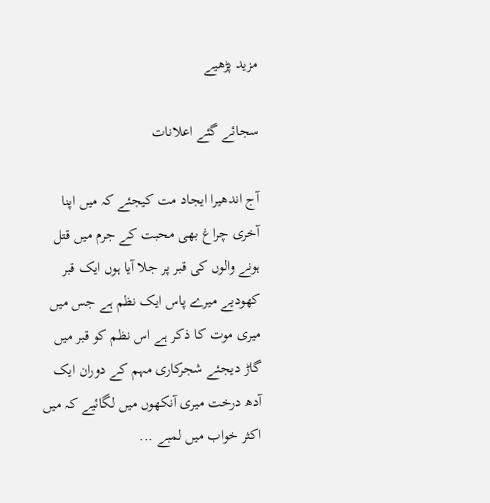مزید پڑھیے

سجائے گئے اعلانات

آج اندھیرا ایجاد مت کیجئے کہ میں اپنا آخری چراغ بھی محبت کے جرم میں قتل ہونے والوں کی قبر پر جلا آیا ہوں ایک قبر کھودیے میرے پاس ایک نظم ہے جس میں میری موت کا ذکر ہے اس نظم کو قبر میں گاڑ دیجئے شجرکاری مہم کے دوران ایک آدھ درخت میری آنکھوں میں لگائیے کہ میں اکثر خواب میں لمبے ...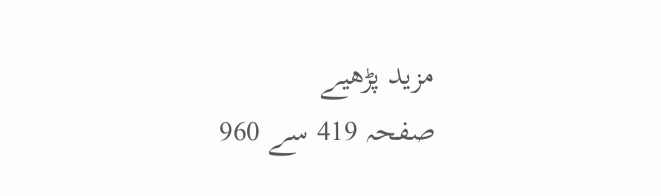مزید پڑھیے
صفحہ 419 سے 960